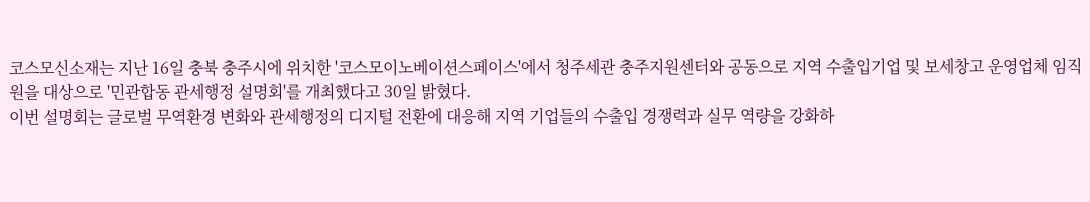코스모신소재는 지난 16일 충북 충주시에 위치한 '코스모이노베이션스페이스'에서 청주세관 충주지원센터와 공동으로 지역 수출입기업 및 보세창고 운영업체 임직원을 대상으로 '민관합동 관세행정 설명회'를 개최했다고 30일 밝혔다.
이번 설명회는 글로벌 무역환경 변화와 관세행정의 디지털 전환에 대응해 지역 기업들의 수출입 경쟁력과 실무 역량을 강화하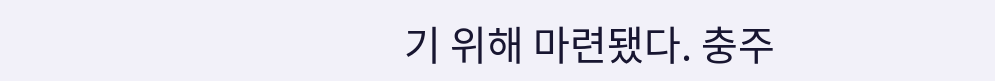기 위해 마련됐다. 충주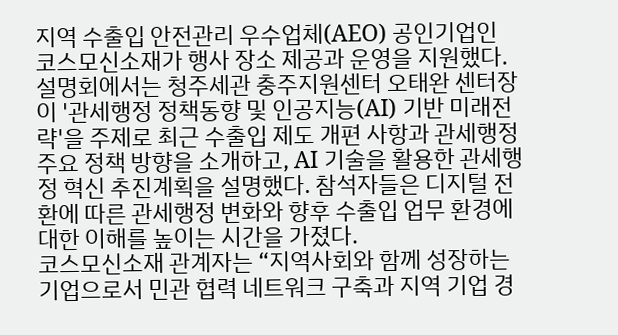지역 수출입 안전관리 우수업체(AEO) 공인기업인 코스모신소재가 행사 장소 제공과 운영을 지원했다.
설명회에서는 청주세관 충주지원센터 오태완 센터장이 '관세행정 정책동향 및 인공지능(AI) 기반 미래전략'을 주제로 최근 수출입 제도 개편 사항과 관세행정 주요 정책 방향을 소개하고, AI 기술을 활용한 관세행정 혁신 추진계획을 설명했다. 참석자들은 디지털 전환에 따른 관세행정 변화와 향후 수출입 업무 환경에 대한 이해를 높이는 시간을 가졌다.
코스모신소재 관계자는 “지역사회와 함께 성장하는 기업으로서 민관 협력 네트워크 구축과 지역 기업 경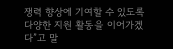쟁력 향상에 기여할 수 있도록 다양한 지원 활동을 이어가겠다”고 말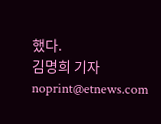했다.
김명희 기자 noprint@etnews.com